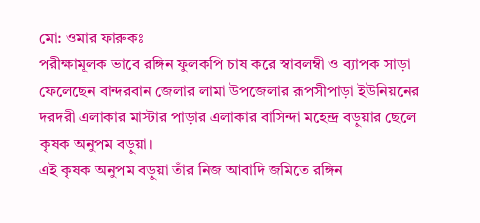মো: ওমার ফারুকঃ
পরীক্ষামূলক ভাবে রঙ্গিন ফুলকপি চাষ করে স্বাবলম্বী ও ব্যাপক সাড়া ফেলেছেন বান্দরবান জেলার লামা উপজেলার রূপসীপাড়া ইউনিয়নের দরদরী এলাকার মাস্টার পাড়ার এলাকার বাসিন্দা মহেন্দ্র বড়ুয়ার ছেলে কৃষক অনুপম বড়ুয়া।
এই কৃষক অনুপম বড়ুয়া তাঁর নিজ আবাদি জমিতে রঙ্গিন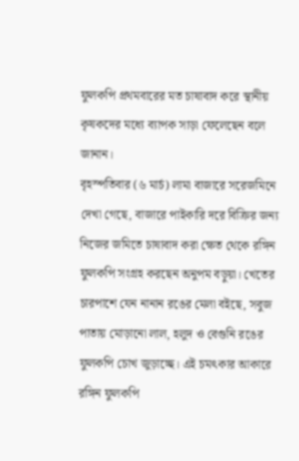ফুলকপি প্রথমবারের মত চাষাবাদ করে স্থানীয় কৃষকদের মধ্যে ব্যাপক সাড়া ফেলেছেন বলে জানান।
বৃহস্পতিবার (৬ মার্চ) লামা বাজারে সরেজমিনে দেখা গেছে, বাজারে পাইকারি দরে বিক্রির জন্য নিজের জমিতে চাষাবাদ করা ক্ষেত থেকে রঙ্গিন ফুলকপি সংগ্রহ করছেন অনুপম বড়ুয়া। খেতের চারপাশে যেন নানান রঙের মেলা বইছে, সবুজ পাতায় মোড়ানো লাল, হলুদ ও বেগুনি রঙের ফুলকপি চোখ জুড়াচ্ছে। এই চমৎকার আকারে রঙ্গিন ফুলকপি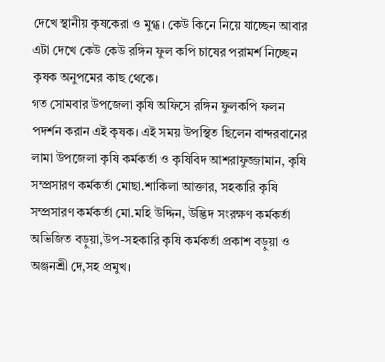দেখে স্থানীয় কৃষকেরা ও মুগ্ধ। কেউ কিনে নিয়ে যাচ্ছেন আবার এটা দেখে কেউ কেউ রঙ্গিন ফুল কপি চাষের পরামর্শ নিচ্ছেন কৃষক অনুপমের কাছ থেকে।
গত সোমবার উপজেলা কৃষি অফিসে রঙ্গিন ফুলকপি ফলন পদর্শন করান এই কৃষক। এই সময় উপস্থিত ছিলেন বান্দরবানের লামা উপজেলা কৃষি কর্মকর্তা ও কৃষিবিদ আশরাফুজ্জামান, কৃষি সম্প্রসারণ কর্মকর্তা মোছা.শাকিলা আক্তার, সহকারি কৃষি সম্প্রসারণ কর্মকর্তা মো.মহি উদ্দিন, উদ্ভিদ সংরক্ষণ কর্মকর্তা অভিজিত বড়ুয়া,উপ-সহকারি কৃষি কর্মকর্তা প্রকাশ বড়ুয়া ও অঞ্জনশ্রী দে,সহ প্রমুখ।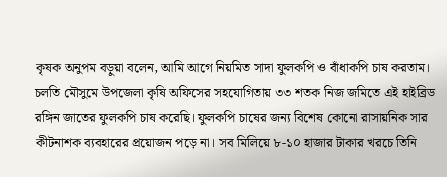কৃষক অনুপম বড়ুয়া বলেন, আমি আগে নিয়মিত সাদা ফুলকপি ও বাঁধাকপি চাষ করতাম। চলতি মৌসুমে উপজেলা কৃষি অফিসের সহযোগিতায় ৩৩ শতক নিজ জমিতে এই হাইব্রিড রঙ্গিন জাতের ফুলকপি চাষ করেছি। ফুলকপি চাষের জন্য বিশেষ কোনো রাসায়নিক সার কীটনাশক ব্যবহারের প্রয়োজন পড়ে না। সব মিলিয়ে ৮-১০ হাজার টাকার খরচে তিনি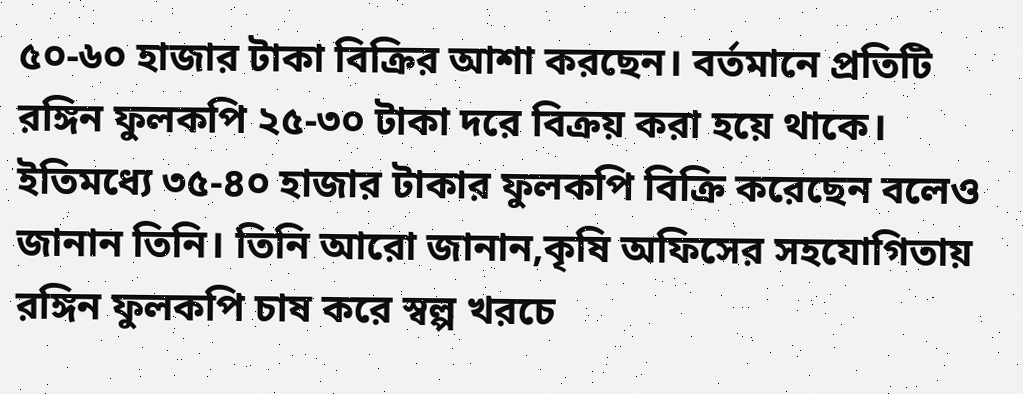৫০-৬০ হাজার টাকা বিক্রির আশা করছেন। বর্তমানে প্রতিটি রঙ্গিন ফুলকপি ২৫-৩০ টাকা দরে বিক্রয় করা হয়ে থাকে। ইতিমধ্যে ৩৫-৪০ হাজার টাকার ফুলকপি বিক্রি করেছেন বলেও জানান তিনি। তিনি আরো জানান,কৃষি অফিসের সহযোগিতায় রঙ্গিন ফুলকপি চাষ করে স্বল্প খরচে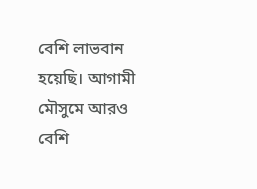বেশি লাভবান হয়েছি। আগামী মৌসুমে আরও বেশি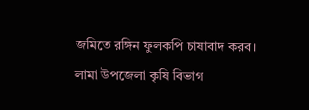জমিতে রঙ্গিন ফুলকপি চাষাবাদ করব।
লামা উপজেলা কৃষি বিভাগ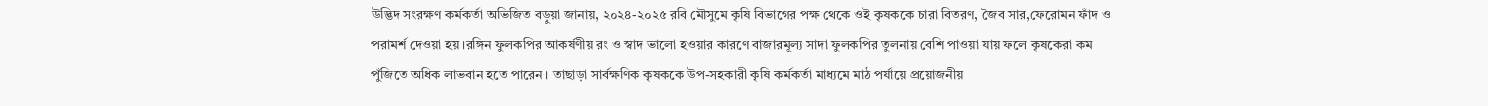উদ্ভিদ সংরক্ষণ কর্মকর্তা অভিজিত বড়ুয়া জানায়, ২০২৪-২০২৫ রবি মৌসুমে কৃষি বিভাগের পক্ষ থেকে ওই কৃষককে চারা বিতরণ, জৈব সার,ফেরোমন ফাঁদ ও পরামর্শ দেওয়া হয়।রঙ্গিন ফুলকপির আকর্ষণীয় রং ও স্বাদ ভালো হওয়ার কারণে বাজারমূল্য সাদা ফুলকপির তুলনায় বেশি পাওয়া যায় ফলে কৃষকেরা কম পুঁজিতে অধিক লাভবান হতে পারেন। তাছাড়া সার্বক্ষণিক কৃষককে উপ-সহকারী কৃষি কর্মকর্তা মাধ্যমে মাঠ পর্যায়ে প্রয়োজনীয়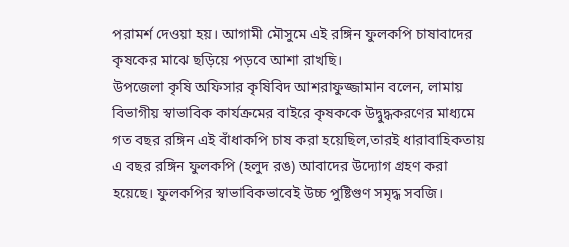পরামর্শ দেওয়া হয়। আগামী মৌসুমে এই রঙ্গিন ফুলকপি চাষাবাদের কৃষকের মাঝে ছড়িয়ে পড়বে আশা রাখছি।
উপজেলা কৃষি অফিসার কৃষিবিদ আশরাফুজ্জামান বলেন, লামায় বিভাগীয় স্বাভাবিক কার্যক্রমের বাইরে কৃষককে উদ্বুদ্ধকরণের মাধ্যমে গত বছর রঙ্গিন এই বাঁধাকপি চাষ করা হয়েছিল,তারই ধারাবাহিকতায় এ বছর রঙ্গিন ফুলকপি (হলুদ রঙ) আবাদের উদ্যোগ গ্রহণ করা হয়েছে। ফুলকপির স্বাভাবিকভাবেই উচ্চ পুষ্টিগুণ সমৃদ্ধ সবজি।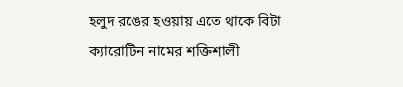হলুদ রঙের হওয়ায় এতে থাকে বিটা ক্যারোটিন নামের শক্তিশালী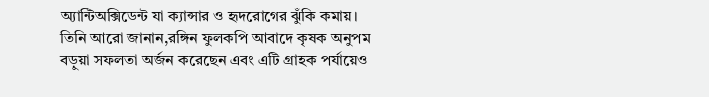অ্যান্টিঅক্সিডেন্ট যা ক্যান্সার ও হৃদরোগের ঝুঁকি কমায়। তিনি আরো জানান,রঙ্গিন ফুলকপি আবাদে কৃষক অনুপম বড়ুয়া সফলতা অর্জন করেছেন এবং এটি গ্রাহক পর্যায়েও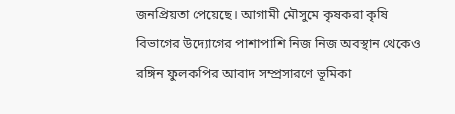জনপ্রিয়তা পেয়েছে। আগামী মৌসুমে কৃষকরা কৃষি বিভাগের উদ্যোগের পাশাপাশি নিজ নিজ অবস্থান থেকেও রঙ্গিন ফুলকপির আবাদ সম্প্রসারণে ভূমিকা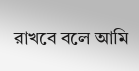রাখবে বলে আমি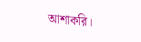আশাকরি।